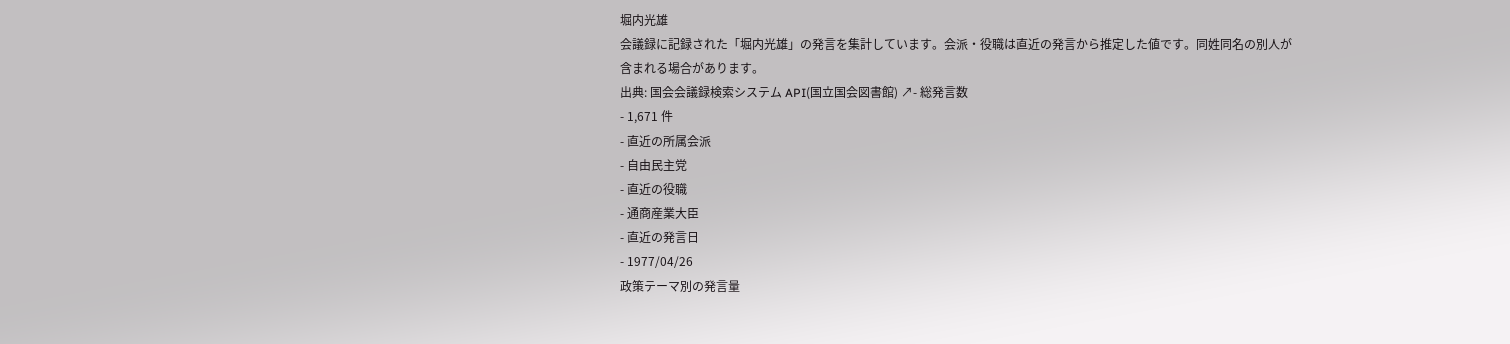堀内光雄
会議録に記録された「堀内光雄」の発言を集計しています。会派・役職は直近の発言から推定した値です。同姓同名の別人が含まれる場合があります。
出典: 国会会議録検索システム API(国立国会図書館) ↗- 総発言数
- 1,671 件
- 直近の所属会派
- 自由民主党
- 直近の役職
- 通商産業大臣
- 直近の発言日
- 1977/04/26
政策テーマ別の発言量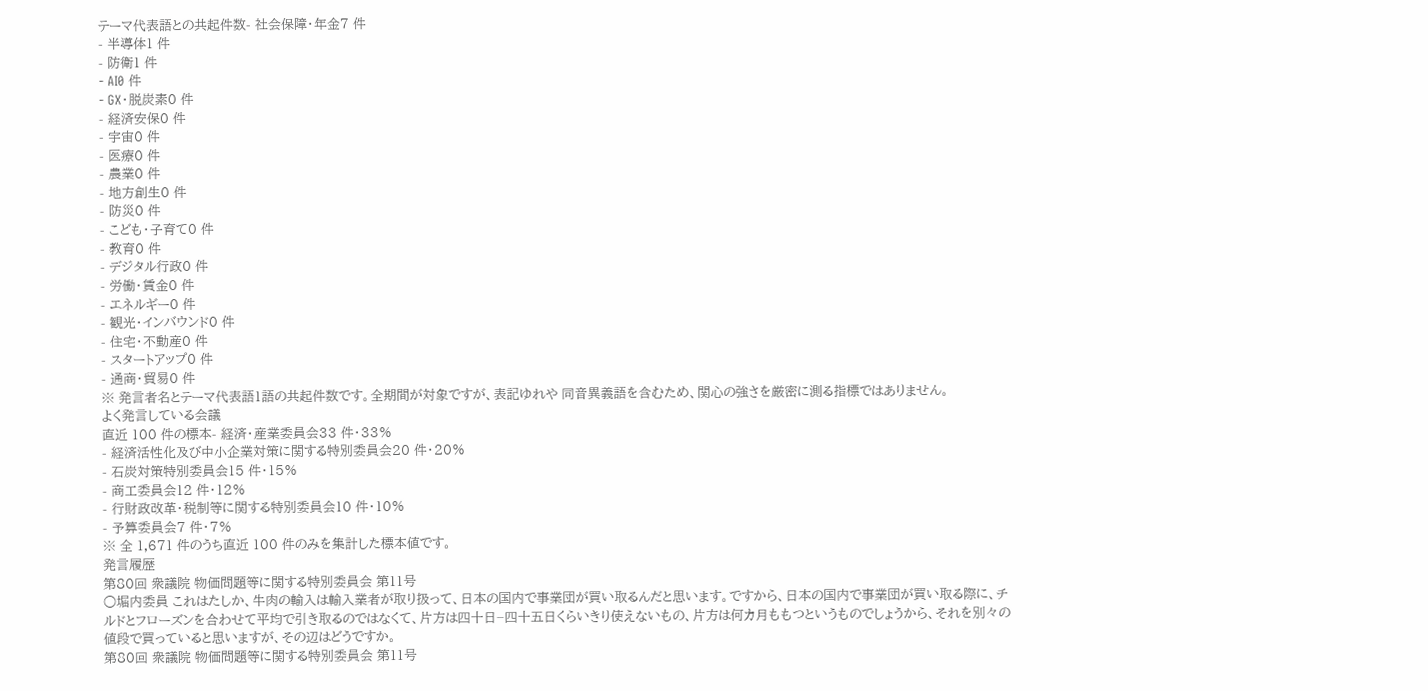テーマ代表語との共起件数- 社会保障・年金7 件
- 半導体1 件
- 防衛1 件
- AI0 件
- GX・脱炭素0 件
- 経済安保0 件
- 宇宙0 件
- 医療0 件
- 農業0 件
- 地方創生0 件
- 防災0 件
- こども・子育て0 件
- 教育0 件
- デジタル行政0 件
- 労働・賃金0 件
- エネルギー0 件
- 観光・インバウンド0 件
- 住宅・不動産0 件
- スタートアップ0 件
- 通商・貿易0 件
※ 発言者名とテーマ代表語1語の共起件数です。全期間が対象ですが、表記ゆれや 同音異義語を含むため、関心の強さを厳密に測る指標ではありません。
よく発言している会議
直近 100 件の標本- 経済・産業委員会33 件・33%
- 経済活性化及び中小企業対策に関する特別委員会20 件・20%
- 石炭対策特別委員会15 件・15%
- 商工委員会12 件・12%
- 行財政改革・税制等に関する特別委員会10 件・10%
- 予算委員会7 件・7%
※ 全 1,671 件のうち直近 100 件のみを集計した標本値です。
発言履歴
第80回 衆議院 物価問題等に関する特別委員会 第11号
○堀内委員 これはたしか、牛肉の輸入は輸入業者が取り扱って、日本の国内で事業団が買い取るんだと思います。ですから、日本の国内で事業団が買い取る際に、チルドとフローズンを合わせて平均で引き取るのではなくて、片方は四十日−四十五日くらいきり使えないもの、片方は何カ月ももつというものでしょうから、それを別々の値段で買っていると思いますが、その辺はどうですか。
第80回 衆議院 物価問題等に関する特別委員会 第11号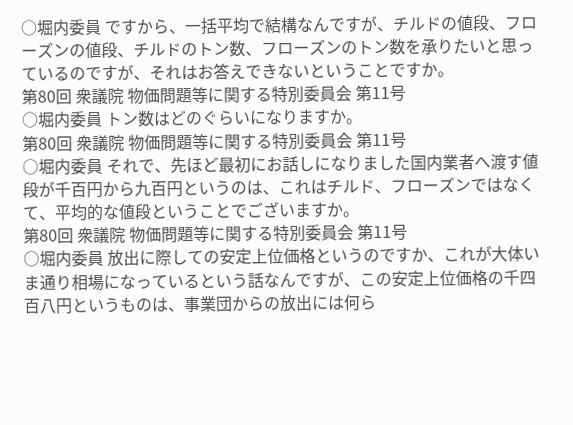○堀内委員 ですから、一括平均で結構なんですが、チルドの値段、フローズンの値段、チルドのトン数、フローズンのトン数を承りたいと思っているのですが、それはお答えできないということですか。
第80回 衆議院 物価問題等に関する特別委員会 第11号
○堀内委員 トン数はどのぐらいになりますか。
第80回 衆議院 物価問題等に関する特別委員会 第11号
○堀内委員 それで、先ほど最初にお話しになりました国内業者へ渡す値段が千百円から九百円というのは、これはチルド、フローズンではなくて、平均的な値段ということでございますか。
第80回 衆議院 物価問題等に関する特別委員会 第11号
○堀内委員 放出に際しての安定上位価格というのですか、これが大体いま通り相場になっているという話なんですが、この安定上位価格の千四百八円というものは、事業団からの放出には何ら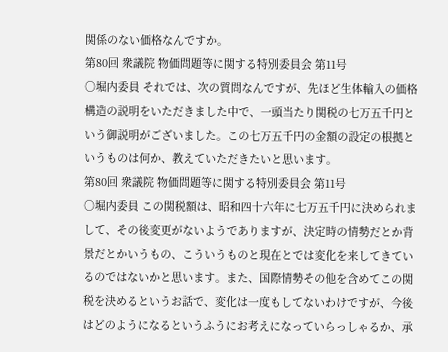関係のない価格なんですか。
第80回 衆議院 物価問題等に関する特別委員会 第11号
○堀内委員 それでは、次の質問なんですが、先ほど生体輸入の価格構造の説明をいただきました中で、一頭当たり関税の七万五千円という御説明がございました。この七万五千円の金額の設定の根拠というものは何か、教えていただきたいと思います。
第80回 衆議院 物価問題等に関する特別委員会 第11号
○堀内委員 この関税額は、昭和四十六年に七万五千円に決められまして、その後変更がないようでありますが、決定時の情勢だとか背景だとかいうもの、こういうものと現在とでは変化を来してきているのではないかと思います。また、国際情勢その他を含めてこの関税を決めるというお話で、変化は一度もしてないわけですが、今後はどのようになるというふうにお考えになっていらっしゃるか、承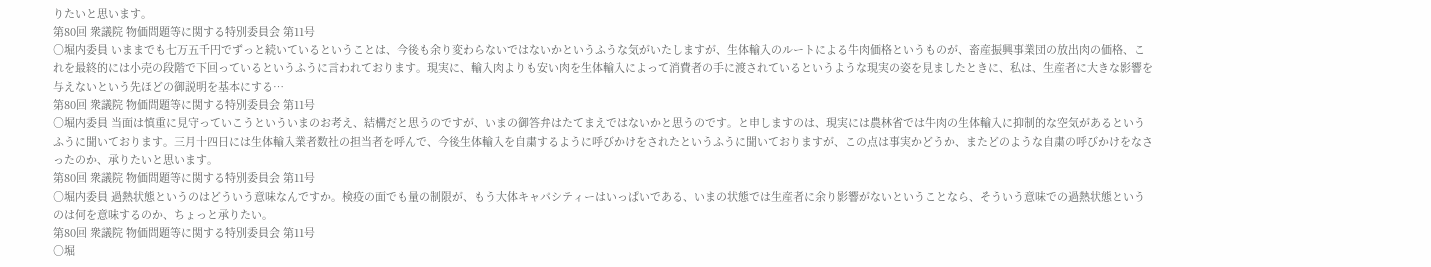りたいと思います。
第80回 衆議院 物価問題等に関する特別委員会 第11号
○堀内委員 いままでも七万五千円でずっと続いているということは、今後も余り変わらないではないかというふうな気がいたしますが、生体輸入のルートによる牛肉価格というものが、畜産振興事業団の放出肉の価格、これを最終的には小売の段階で下回っているというふうに言われております。現実に、輸入肉よりも安い肉を生体輸入によって消費者の手に渡されているというような現実の姿を見ましたときに、私は、生産者に大きな影響を与えないという先ほどの御説明を基本にする…
第80回 衆議院 物価問題等に関する特別委員会 第11号
○堀内委員 当面は慎重に見守っていこうといういまのお考え、結構だと思うのですが、いまの御答弁はたてまえではないかと思うのです。と申しますのは、現実には農林省では牛肉の生体輸入に抑制的な空気があるというふうに聞いております。三月十四日には生体輸入業者数社の担当者を呼んで、今後生体輸入を自粛するように呼びかけをされたというふうに聞いておりますが、この点は事実かどうか、またどのような自粛の呼びかけをなさったのか、承りたいと思います。
第80回 衆議院 物価問題等に関する特別委員会 第11号
○堀内委員 過熱状態というのはどういう意味なんですか。検疫の面でも量の制限が、もう大体キャパシティーはいっぱいである、いまの状態では生産者に余り影響がないということなら、そういう意味での過熱状態というのは何を意味するのか、ちょっと承りたい。
第80回 衆議院 物価問題等に関する特別委員会 第11号
○堀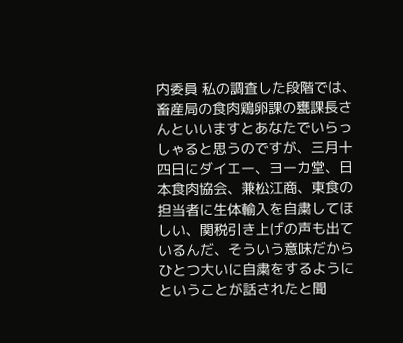内委員 私の調査した段階では、畜産局の食肉鶏卵課の甕課長さんといいますとあなたでいらっしゃると思うのですが、三月十四日にダイエー、ヨーカ堂、日本食肉協会、兼松江商、東食の担当者に生体輸入を自粛してほしい、関税引き上げの声も出ているんだ、そういう意味だからひとつ大いに自粛をするようにということが話されたと聞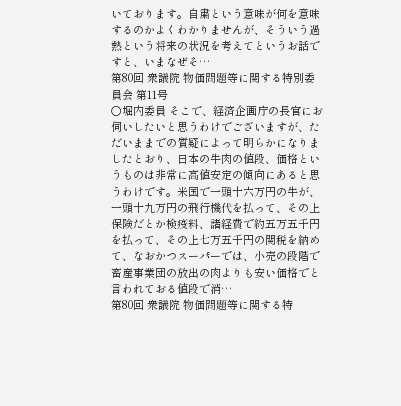いております。自粛という意味が何を意味するのかよくわかりませんが、そういう過熱という将来の状況を考えてというお話ですと、いまなぜそ…
第80回 衆議院 物価問題等に関する特別委員会 第11号
○堀内委員 そこで、経済企画庁の長官にお伺いしたいと思うわけでございますが、ただいままでの質疑によって明らかになりましたとおり、日本の牛肉の値段、価格というものは非常に高値安定の傾向にあると思うわけです。米国で一頭十六万円の牛が、一頭十九万円の飛行機代を払って、その上保険だとか検疫料、諸経費で約五万五千円を払って、その上七万五千円の関税を納めて、なおかつスーパーでは、小売の段階で畜産事業団の放出の肉よりも安い価格でと言われておる値段で消…
第80回 衆議院 物価問題等に関する特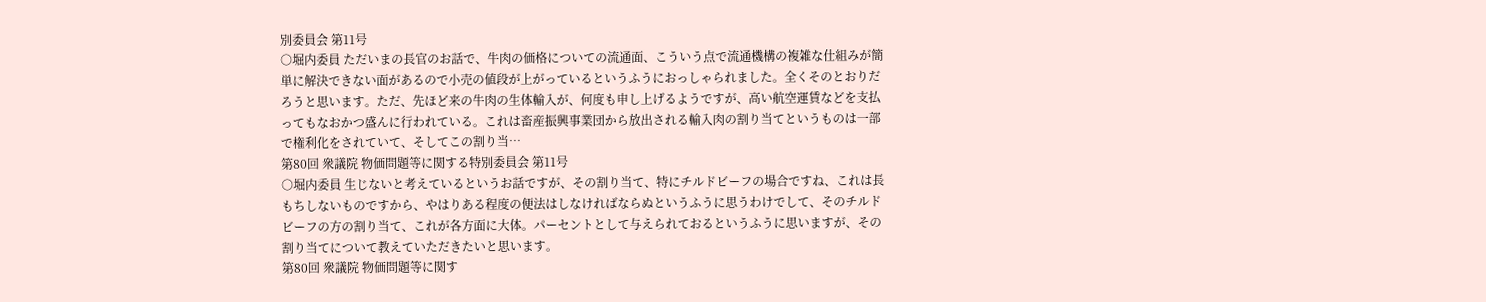別委員会 第11号
○堀内委員 ただいまの長官のお話で、牛肉の価格についての流通面、こういう点で流通機構の複雑な仕組みが簡単に解決できない面があるので小売の値段が上がっているというふうにおっしゃられました。全くそのとおりだろうと思います。ただ、先ほど来の牛肉の生体輸入が、何度も申し上げるようですが、高い航空運賃などを支払ってもなおかつ盛んに行われている。これは畜産振興事業団から放出される輸入肉の割り当てというものは一部で権利化をされていて、そしてこの割り当…
第80回 衆議院 物価問題等に関する特別委員会 第11号
○堀内委員 生じないと考えているというお話ですが、その割り当て、特にチルドビーフの場合ですね、これは長もちしないものですから、やはりある程度の便法はしなければならぬというふうに思うわけでして、そのチルドビーフの方の割り当て、これが各方面に大体。パーセントとして与えられておるというふうに思いますが、その割り当てについて教えていただきたいと思います。
第80回 衆議院 物価問題等に関す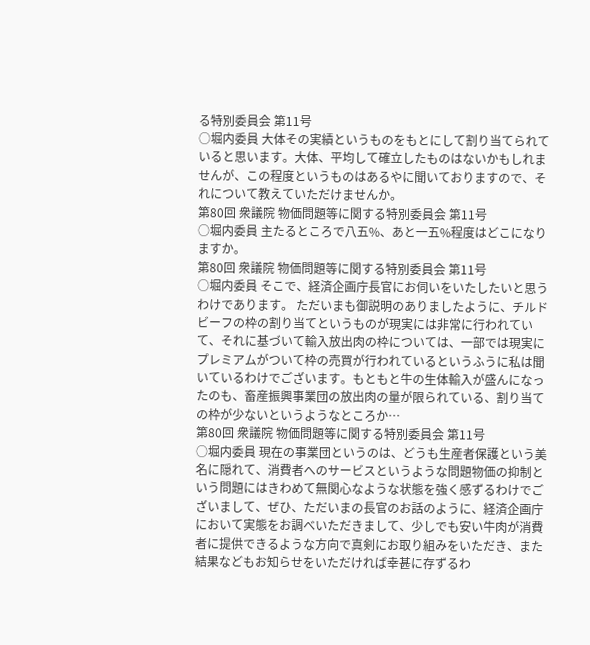る特別委員会 第11号
○堀内委員 大体その実績というものをもとにして割り当てられていると思います。大体、平均して確立したものはないかもしれませんが、この程度というものはあるやに聞いておりますので、それについて教えていただけませんか。
第80回 衆議院 物価問題等に関する特別委員会 第11号
○堀内委員 主たるところで八五%、あと一五%程度はどこになりますか。
第80回 衆議院 物価問題等に関する特別委員会 第11号
○堀内委員 そこで、経済企画庁長官にお伺いをいたしたいと思うわけであります。 ただいまも御説明のありましたように、チルドビーフの枠の割り当てというものが現実には非常に行われていて、それに基づいて輸入放出肉の枠については、一部では現実にプレミアムがついて枠の売買が行われているというふうに私は聞いているわけでございます。もともと牛の生体輸入が盛んになったのも、畜産振興事業団の放出肉の量が限られている、割り当ての枠が少ないというようなところか…
第80回 衆議院 物価問題等に関する特別委員会 第11号
○堀内委員 現在の事業団というのは、どうも生産者保護という美名に隠れて、消費者へのサービスというような問題物価の抑制という問題にはきわめて無関心なような状態を強く感ずるわけでございまして、ぜひ、ただいまの長官のお話のように、経済企画庁において実態をお調べいただきまして、少しでも安い牛肉が消費者に提供できるような方向で真剣にお取り組みをいただき、また結果などもお知らせをいただければ幸甚に存ずるわ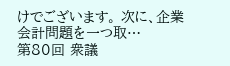けでございます。 次に、企業会計問題を一つ取…
第80回 衆議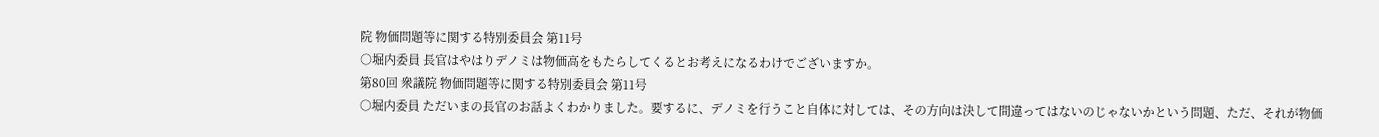院 物価問題等に関する特別委員会 第11号
○堀内委員 長官はやはりデノミは物価高をもたらしてくるとお考えになるわけでございますか。
第80回 衆議院 物価問題等に関する特別委員会 第11号
○堀内委員 ただいまの長官のお話よくわかりました。要するに、デノミを行うこと自体に対しては、その方向は決して間違ってはないのじゃないかという問題、ただ、それが物価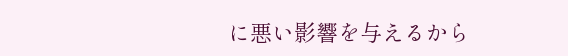に悪い影響を与えるから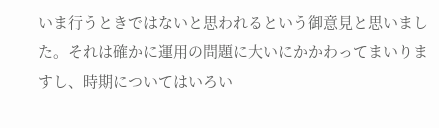いま行うときではないと思われるという御意見と思いました。それは確かに運用の問題に大いにかかわってまいりますし、時期についてはいろい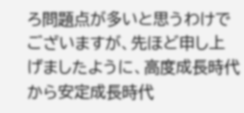ろ問題点が多いと思うわけでございますが、先ほど申し上げましたように、高度成長時代から安定成長時代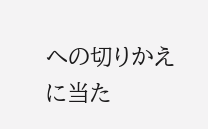への切りかえに当た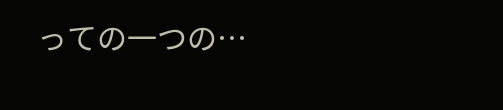っての一つの…